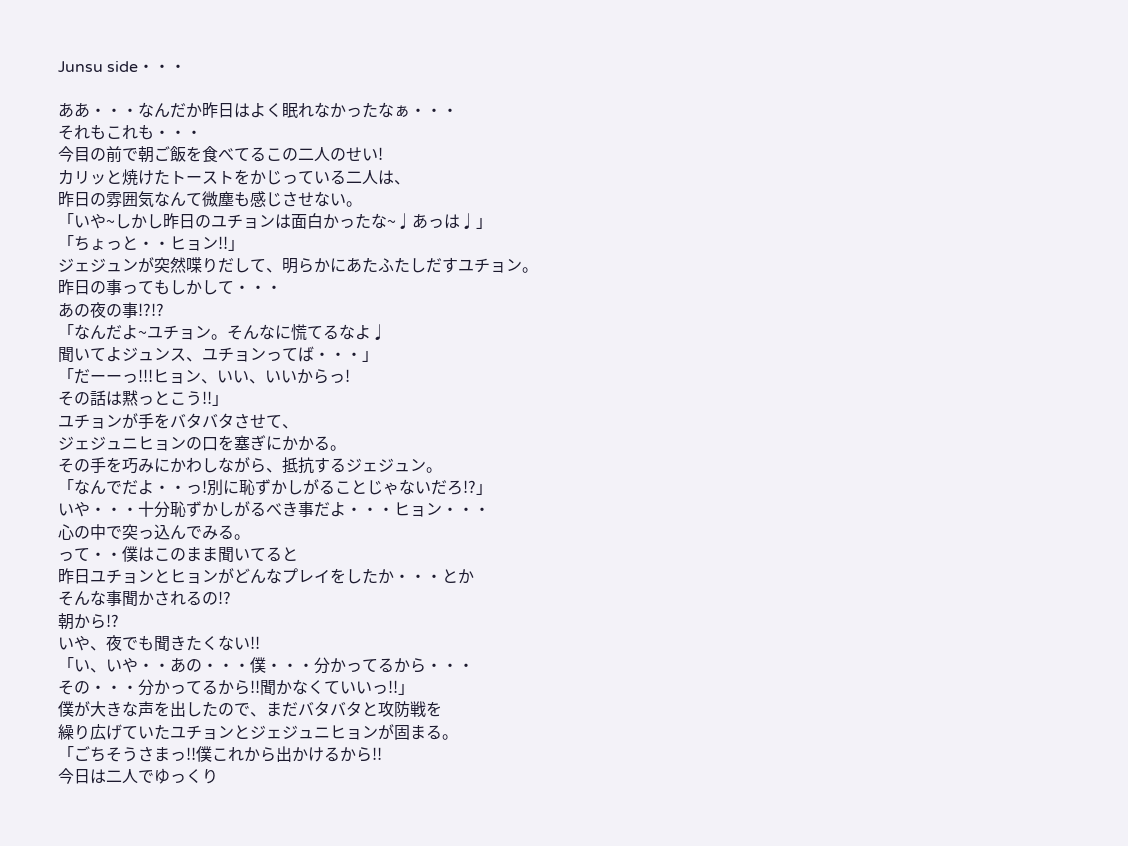Junsu side・・・

ああ・・・なんだか昨日はよく眠れなかったなぁ・・・
それもこれも・・・
今目の前で朝ご飯を食べてるこの二人のせい!
カリッと焼けたトーストをかじっている二人は、
昨日の雰囲気なんて微塵も感じさせない。
「いや~しかし昨日のユチョンは面白かったな~♩あっは♩」
「ちょっと・・ヒョン!!」
ジェジュンが突然喋りだして、明らかにあたふたしだすユチョン。
昨日の事ってもしかして・・・
あの夜の事!?!?
「なんだよ~ユチョン。そんなに慌てるなよ♩
聞いてよジュンス、ユチョンってば・・・」
「だーーっ!!!ヒョン、いい、いいからっ!
その話は黙っとこう!!」
ユチョンが手をバタバタさせて、
ジェジュニヒョンの口を塞ぎにかかる。
その手を巧みにかわしながら、抵抗するジェジュン。
「なんでだよ・・っ!別に恥ずかしがることじゃないだろ!?」
いや・・・十分恥ずかしがるべき事だよ・・・ヒョン・・・
心の中で突っ込んでみる。
って・・僕はこのまま聞いてると
昨日ユチョンとヒョンがどんなプレイをしたか・・・とか
そんな事聞かされるの!?
朝から!?
いや、夜でも聞きたくない!!
「い、いや・・あの・・・僕・・・分かってるから・・・
その・・・分かってるから!!聞かなくていいっ!!」
僕が大きな声を出したので、まだバタバタと攻防戦を
繰り広げていたユチョンとジェジュニヒョンが固まる。
「ごちそうさまっ!!僕これから出かけるから!!
今日は二人でゆっくり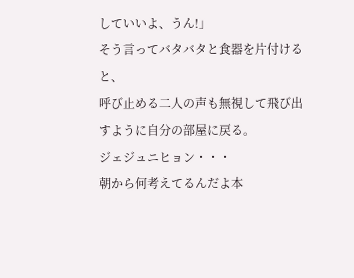していいよ、うん!」
そう言ってバタバタと食器を片付けると、
呼び止める二人の声も無視して飛び出すように自分の部屋に戻る。
ジェジュニヒョン・・・
朝から何考えてるんだよ本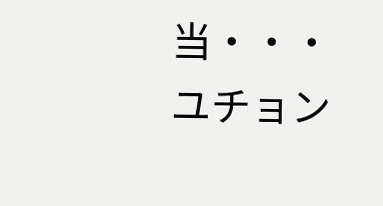当・・・
ユチョン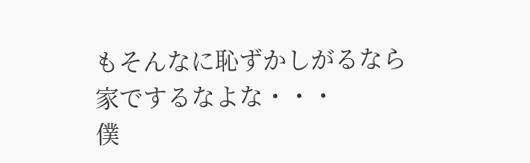もそんなに恥ずかしがるなら
家でするなよな・・・
僕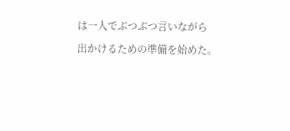は一人でぶつぶつ言いながら
出かけるための準備を始めた。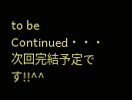to be Continued・・・
次回完結予定です!!^^